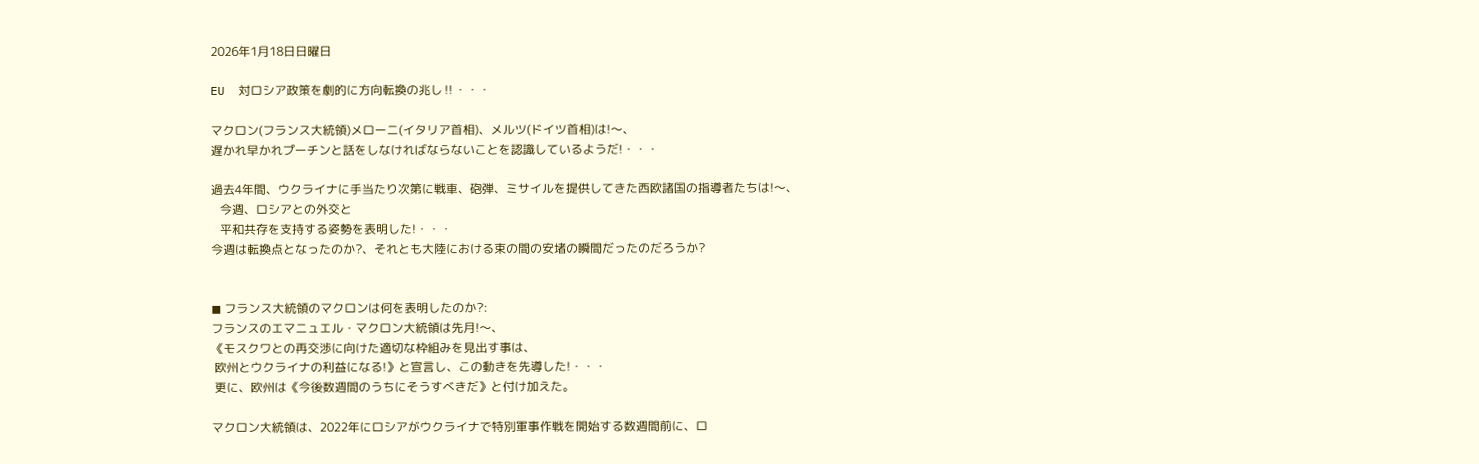2026年1月18日日曜日

EU  対ロシア政策を劇的に方向転換の兆し‼・・・

マクロン(フランス大統領)メローニ(イタリア首相)、メルツ(ドイツ首相)は!〜、
遅かれ早かれプーチンと話をしなければならないことを認識しているようだ!・・・

過去4年間、ウクライナに手当たり次第に戦車、砲弾、ミサイルを提供してきた西欧諸国の指導者たちは!〜、
   今週、ロシアとの外交と
   平和共存を支持する姿勢を表明した!・・・
今週は転換点となったのか?、それとも大陸における束の間の安堵の瞬間だったのだろうか?


◼ フランス大統領のマクロンは何を表明したのか?:
フランスのエマニュエル・マクロン大統領は先月!〜、
《モスクワとの再交渉に向けた適切な枠組みを見出す事は、
 欧州とウクライナの利益になる!》と宣言し、この動きを先導した!・・・
 更に、欧州は《今後数週間のうちにそうすべきだ》と付け加えた。

マクロン大統領は、2022年にロシアがウクライナで特別軍事作戦を開始する数週間前に、ロ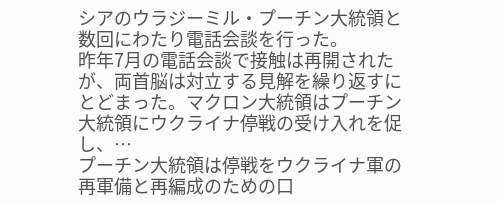シアのウラジーミル・プーチン大統領と数回にわたり電話会談を行った。
昨年7月の電話会談で接触は再開されたが、両首脳は対立する見解を繰り返すにとどまった。マクロン大統領はプーチン大統領にウクライナ停戦の受け入れを促し、⋯
プーチン大統領は停戦をウクライナ軍の再軍備と再編成のための口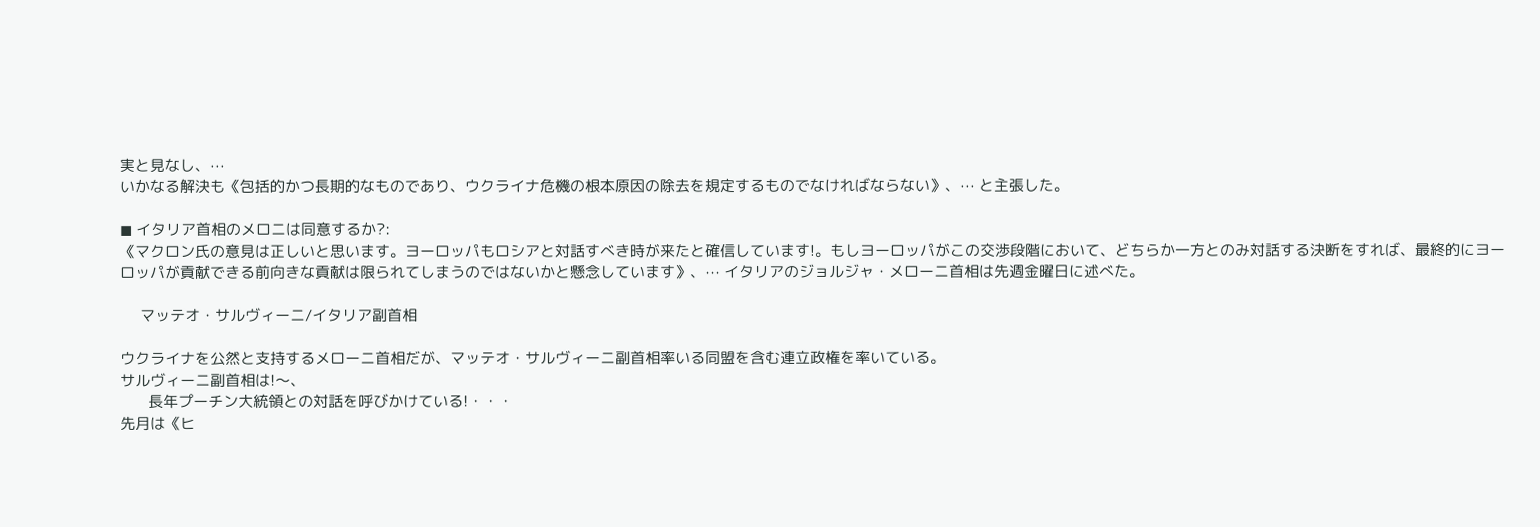実と見なし、⋯
いかなる解決も《包括的かつ長期的なものであり、ウクライナ危機の根本原因の除去を規定するものでなければならない》、⋯ と主張した。

◼ イタリア首相のメロニは同意するか?:
《マクロン氏の意見は正しいと思います。ヨーロッパもロシアと対話すべき時が来たと確信しています!。もしヨーロッパがこの交渉段階において、どちらか一方とのみ対話する決断をすれば、最終的にヨーロッパが貢献できる前向きな貢献は限られてしまうのではないかと懸念しています》、⋯ イタリアのジョルジャ・メローニ首相は先週金曜日に述べた。

     マッテオ・サルヴィーニ/イタリア副首相

ウクライナを公然と支持するメローニ首相だが、マッテオ・サルヴィーニ副首相率いる同盟を含む連立政権を率いている。
サルヴィーニ副首相は!〜、
       長年プーチン大統領との対話を呼びかけている!・・・
先月は《ヒ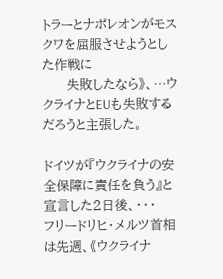トラーとナポレオンがモスクワを屈服させようとした作戦に
      失敗したなら》、⋯ウクライナとEUも失敗するだろうと主張した。

ドイツが『ウクライナの安全保障に責任を負う』と宣言した2日後、・・・
フリードリヒ・メルツ首相は先週、《ウクライナ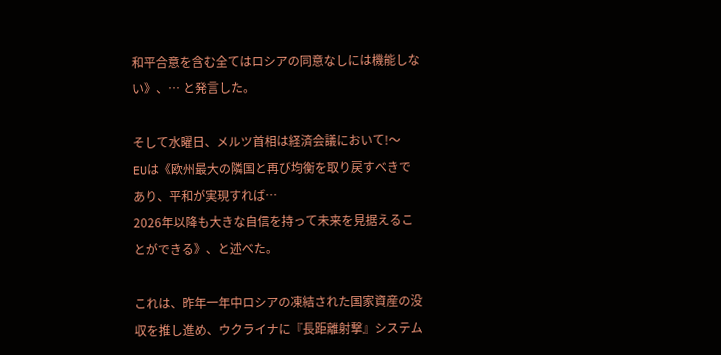和平合意を含む全てはロシアの同意なしには機能しない》、⋯ と発言した。

そして水曜日、メルツ首相は経済会議において!〜
EUは《欧州最大の隣国と再び均衡を取り戻すべきであり、平和が実現すれば…
2026年以降も大きな自信を持って未来を見据えることができる》、と述べた。

これは、昨年一年中ロシアの凍結された国家資産の没収を推し進め、ウクライナに『長距離射撃』システム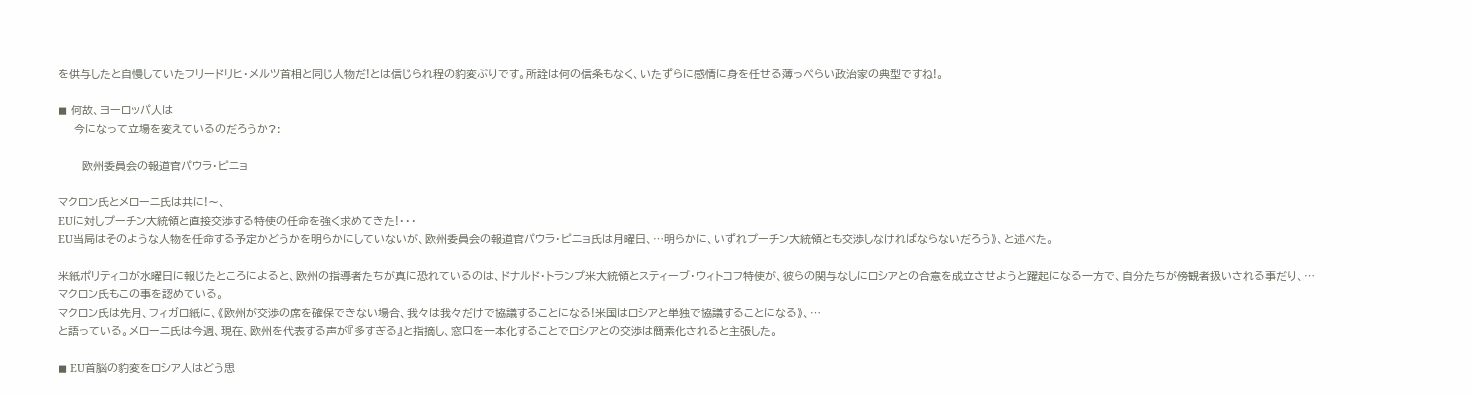を供与したと自慢していたフリードリヒ・メルツ首相と同じ人物だ!とは信じられ程の豹変ぶりです。所詮は何の信条もなく、いたずらに感情に身を任せる薄っぺらい政治家の典型ですね!。

◼ 何故、ヨーロッパ人は
    今になって立場を変えているのだろうか?:

      欧州委員会の報道官パウラ・ピニョ

マクロン氏とメローニ氏は共に!〜、
EUに対しプーチン大統領と直接交渉する特使の任命を強く求めてきた!・・・
EU当局はそのような人物を任命する予定かどうかを明らかにしていないが、欧州委員会の報道官パウラ・ピニョ氏は月曜日、⋯明らかに、いずれプーチン大統領とも交渉しなければならないだろう》、と述べた。

米紙ポリティコが水曜日に報じたところによると、欧州の指導者たちが真に恐れているのは、ドナルド・トランプ米大統領とスティーブ・ウィトコフ特使が、彼らの関与なしにロシアとの合意を成立させようと躍起になる一方で、自分たちが傍観者扱いされる事だり、⋯
マクロン氏もこの事を認めている。
マクロン氏は先月、フィガロ紙に、《欧州が交渉の席を確保できない場合、我々は我々だけで協議することになる!米国はロシアと単独で協議することになる》、⋯
と語っている。メローニ氏は今週、現在、欧州を代表する声が『多すぎる』と指摘し、窓口を一本化することでロシアとの交渉は簡素化されると主張した。

◼ EU首脳の豹変をロシア人はどう思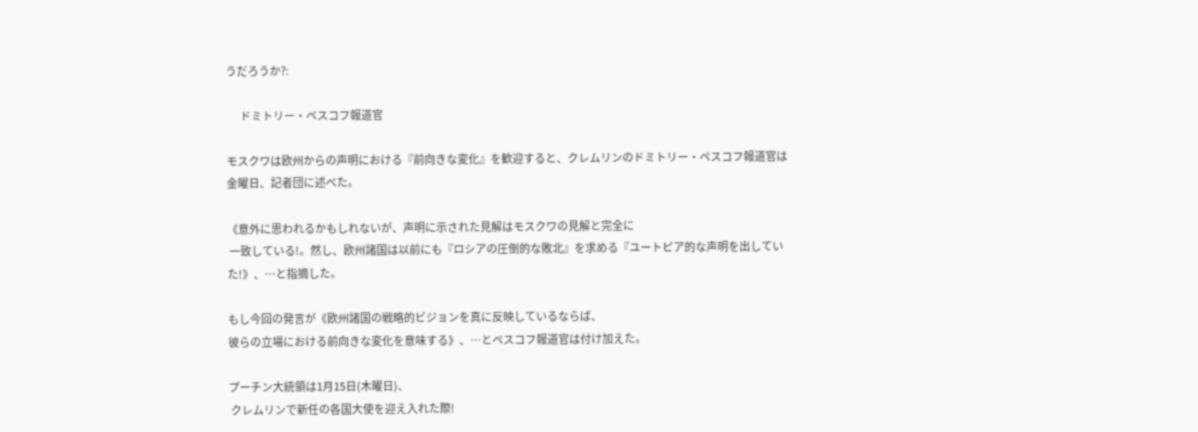うだろうか?:

       ドミトリー・ペスコフ報道官

モスクワは欧州からの声明における『前向きな変化』を歓迎すると、クレムリンのドミトリー・ペスコフ報道官は金曜日、記者団に述べた。

《意外に思われるかもしれないが、声明に示された見解はモスクワの見解と完全に
 一致している!。然し、欧州諸国は以前にも『ロシアの圧倒的な敗北』を求める『ユートピア的な声明を出していた!》、⋯と指摘した。

もし今回の発言が《欧州諸国の戦略的ビジョンを真に反映しているならば、
彼らの立場における前向きな変化を意味する》、⋯とペスコフ報道官は付け加えた。

プーチン大統領は1月15日(木曜日)、
 クレムリンで新任の各国大使を迎え入れた際!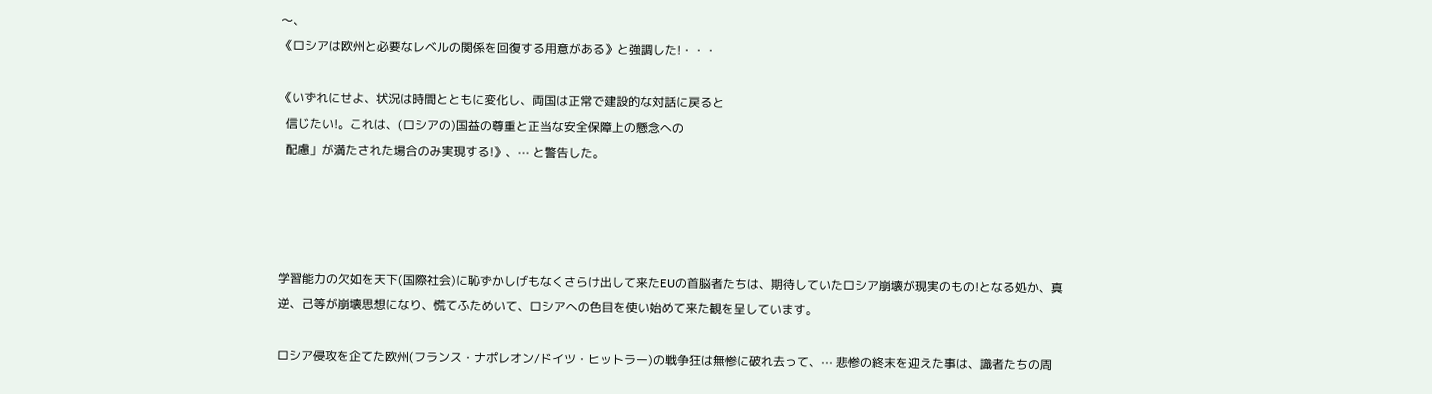〜、
《ロシアは欧州と必要なレベルの関係を回復する用意がある》と強調した!・・・

《いずれにせよ、状況は時間とともに変化し、両国は正常で建設的な対話に戻ると
  信じたい!。これは、(ロシアの)国益の尊重と正当な安全保障上の懸念への
  配慮」が満たされた場合のみ実現する!》、⋯ と警告した。




学習能力の欠如を天下(国際社会)に恥ずかしげもなくさらけ出して来たEUの首脳者たちは、期待していたロシア崩壊が現実のもの!となる処か、真逆、己等が崩壊思想になり、慌てふためいて、ロシアへの色目を使い始めて来た観を呈しています。

ロシア侵攻を企てた欧州(フランス・ナポレオン/ドイツ・ヒットラー)の戦争狂は無惨に破れ去って、⋯ 悲惨の終末を迎えた事は、識者たちの周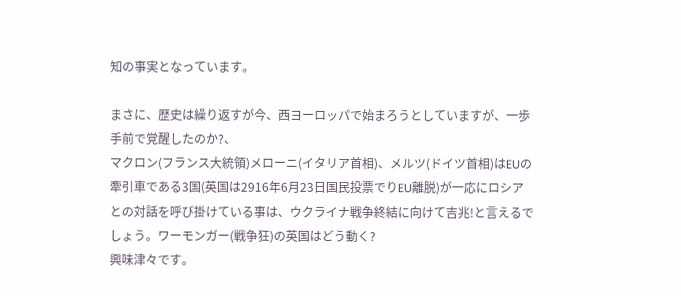知の事実となっています。

まさに、歴史は繰り返すが今、西ヨーロッパで始まろうとしていますが、一歩手前で覚醒したのか?、
マクロン(フランス大統領)メローニ(イタリア首相)、メルツ(ドイツ首相)はEUの牽引車である3国(英国は2916年6月23日国民投票でりEU離脱)が一応にロシアとの対話を呼び掛けている事は、ウクライナ戦争終結に向けて吉兆!と言えるでしょう。ワーモンガー(戦争狂)の英国はどう動く?
興味津々です。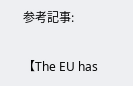参考記事:

【The EU has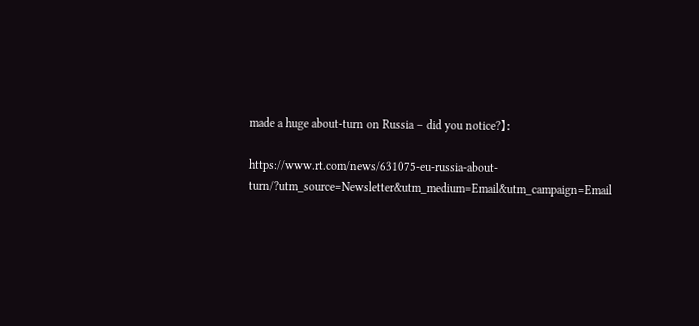made a huge about-turn on Russia – did you notice?】:

https://www.rt.com/news/631075-eu-russia-about-turn/?utm_source=Newsletter&utm_medium=Email&utm_campaign=Email